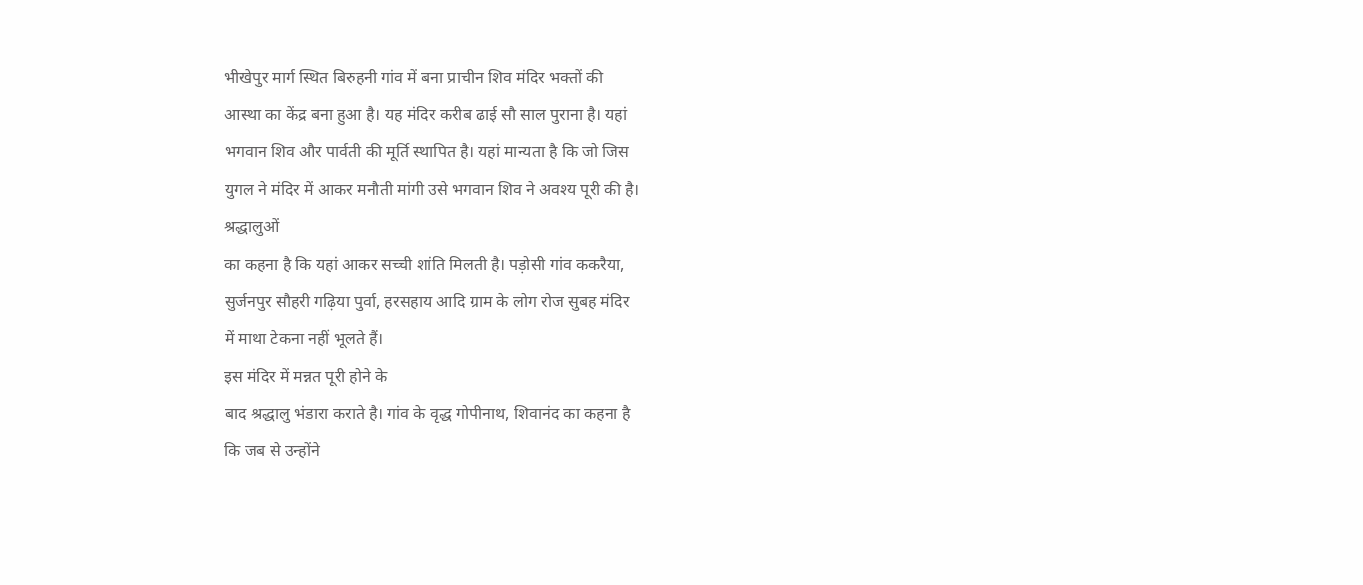भीखेपुर मार्ग स्थित बिरुहनी गांव में बना प्राचीन शिव मंदिर भक्तों की
आस्था का केंद्र बना हुआ है। यह मंदिर करीब ढाई सौ साल पुराना है। यहां
भगवान शिव और पार्वती की मूर्ति स्थापित है। यहां मान्यता है कि जो जिस
युगल ने मंदिर में आकर मनौती मांगी उसे भगवान शिव ने अवश्य पूरी की है।
श्रद्धालुओं
का कहना है कि यहां आकर सच्ची शांति मिलती है। पड़ोसी गांव ककरैया,
सुर्जनपुर सौहरी गढ़िया पुर्वा, हरसहाय आदि ग्राम के लोग रोज सुबह मंदिर
में माथा टेकना नहीं भूलते हैं।
इस मंदिर में मन्नत पूरी होने के
बाद श्रद्धालु भंडारा कराते है। गांव के वृद्ध गोपीनाथ, शिवानंद का कहना है
कि जब से उन्होंने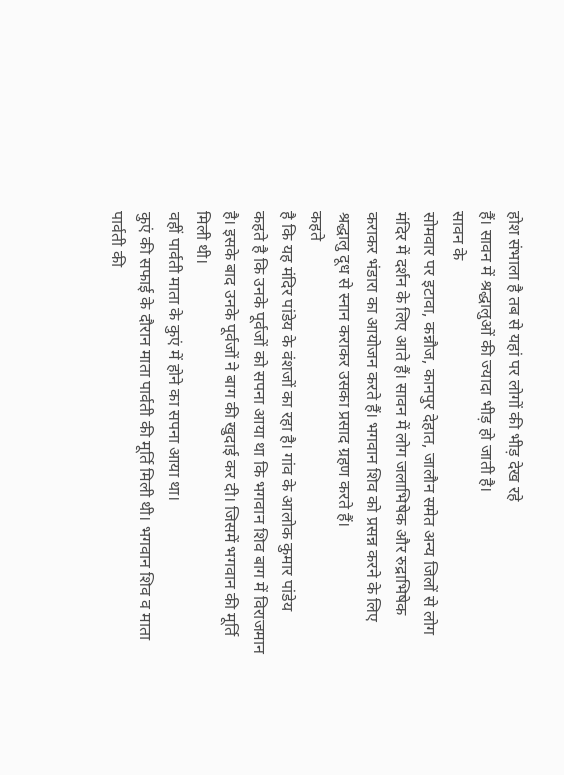होश संभाला है तब से यहां पर लोगों की भीड़ देख रहे
हैं। सावन में श्रद्धालुओं की ज्यादा भीड़ हो जाती है।
सावन के
सोमवार पर इटावा, कन्नौज, कानपुर देहात, जालौन समेत अन्य जिलों से लोग
मंदिर में दर्शन के लिए आते हैं। सावन में लोग जलाभिषेक और रुद्राभिषेक
कराकर भंडारा का आयोजन करते हैं। भगवान शिव को प्रसन्न करने के लिए
श्रद्धालु दूध से स्नान कराकर उसका प्रसाद ग्रहण करते हैं।
कहते
है कि यह मंदिर पांडेय के वंशजों का रहा है। गांव के आलोक कुमार पांडेय
कहते है कि उनके पूर्वजों को सपना आया था कि भगवान शिव बाग में विराजमान
है। इसके बाद उनके पूर्वजों ने बाग की खुदाई कर दी। जिसमें भगवान की मूर्ति
मिली थी।
वहीं पार्वती माता के कुएं में होने का सपना आया था।
कुएं की सफाई के दौरान माता पार्वती की मूर्ति मिली थी। भगवान शिव व माता
पार्वती की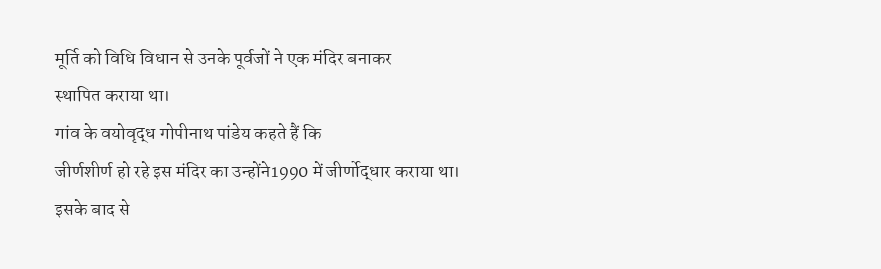मूर्ति को विधि विधान से उनके पूर्वजों ने एक मंदिर बनाकर
स्थापित कराया था।
गांव के वयोवृद्ध गोपीनाथ पांडेय कहते हैं कि
जीर्णशीर्ण हो रहे इस मंदिर का उन्होंने1990 में जीर्णोद्धार कराया था।
इसके बाद से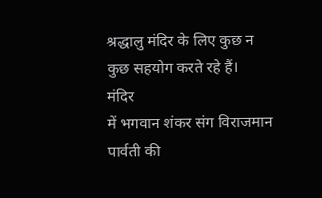श्रद्धालु मंदिर के लिए कुछ न कुछ सहयोग करते रहे हैं।
मंदिर
में भगवान शंकर संग विराजमान पार्वती की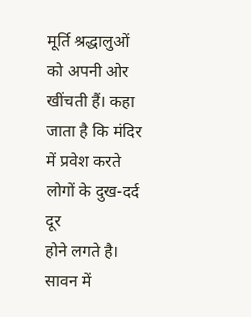मूर्ति श्रद्धालुओं को अपनी ओर
खींचती हैं। कहा जाता है कि मंदिर में प्रवेश करते लोगों के दुख-दर्द दूर
होने लगते है। सावन में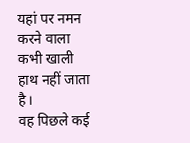यहां पर नमन करने वाला कभी खाली हाथ नहीं जाता है।
वह पिछले कई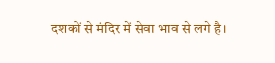दशकों से मंदिर में सेवा भाव से लगे है।